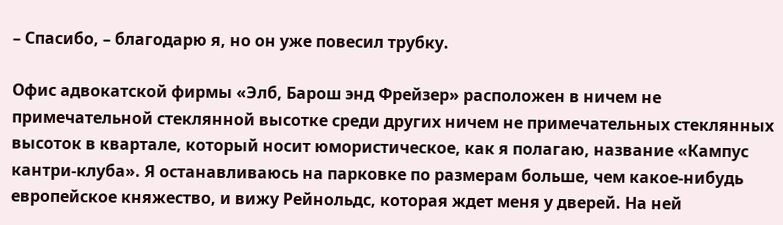– Спасибо, – благодарю я, но он уже повесил трубку.

Офис адвокатской фирмы «Элб, Барош энд Фрейзер» расположен в ничем не примечательной стеклянной высотке среди других ничем не примечательных стеклянных высоток в квартале, который носит юмористическое, как я полагаю, название «Кампус кантри-клуба». Я останавливаюсь на парковке по размерам больше, чем какое-нибудь европейское княжество, и вижу Рейнольдс, которая ждет меня у дверей. На ней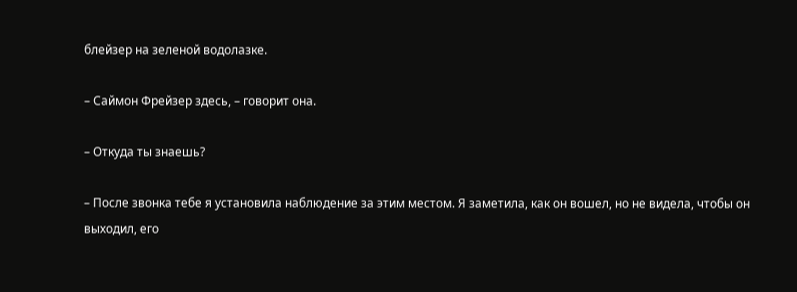блейзер на зеленой водолазке.

– Саймон Фрейзер здесь, – говорит она.

– Откуда ты знаешь?

– После звонка тебе я установила наблюдение за этим местом. Я заметила, как он вошел, но не видела, чтобы он выходил, его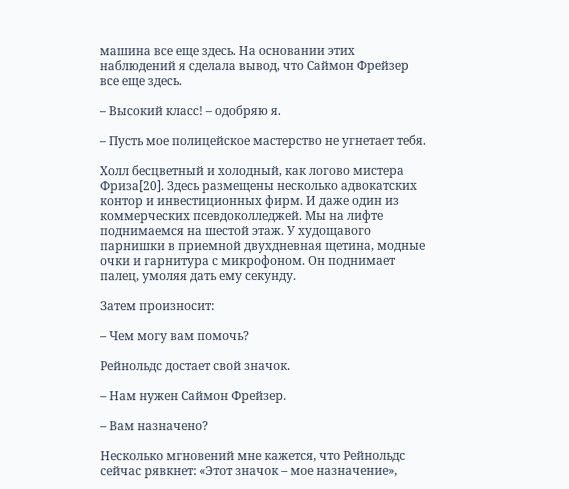машина все еще здесь. На основании этих наблюдений я сделала вывод, что Саймон Фрейзер все еще здесь.

– Высокий класс! – одобряю я.

– Пусть мое полицейское мастерство не угнетает тебя.

Холл бесцветный и холодный, как логово мистера Фриза[20]. Здесь размещены несколько адвокатских контор и инвестиционных фирм. И даже один из коммерческих псевдоколледжей. Мы на лифте поднимаемся на шестой этаж. У худощавого парнишки в приемной двухдневная щетина, модные очки и гарнитура с микрофоном. Он поднимает палец, умоляя дать ему секунду.

Затем произносит:

– Чем могу вам помочь?

Рейнольдс достает свой значок.

– Нам нужен Саймон Фрейзер.

– Вам назначено?

Несколько мгновений мне кажется, что Рейнольдс сейчас рявкнет: «Этот значок – мое назначение»,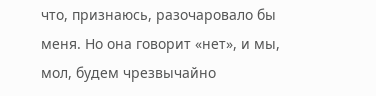что, признаюсь, разочаровало бы меня. Но она говорит «нет», и мы, мол, будем чрезвычайно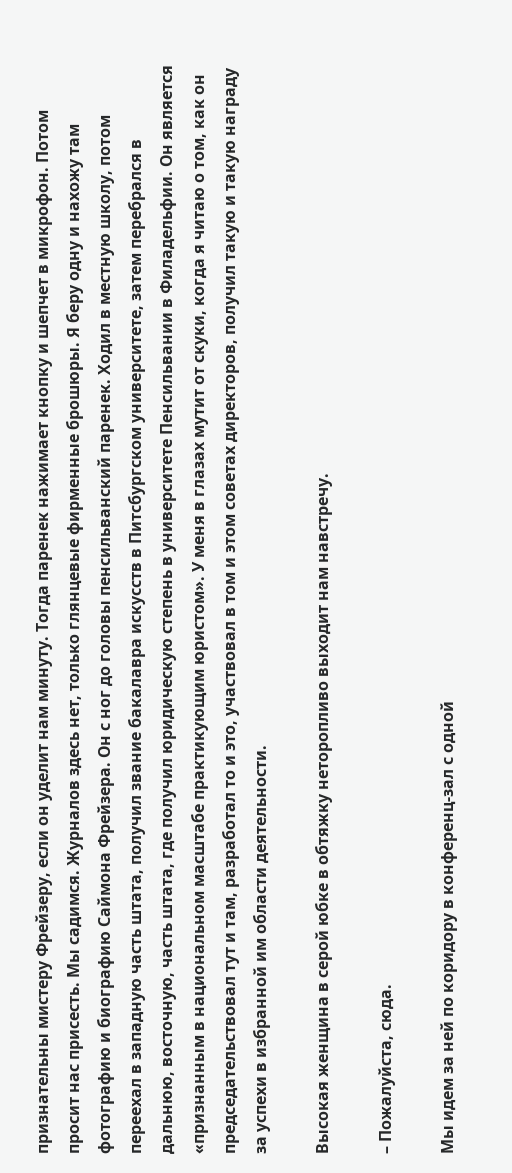признательны мистеру Фрейзеру, если он уделит нам минуту. Тогда паренек нажимает кнопку и шепчет в микрофон. Потом просит нас присесть. Мы садимся. Журналов здесь нет, только глянцевые фирменные брошюры. Я беру одну и нахожу там фотографию и биографию Саймона Фрейзера. Он с ног до головы пенсильванский паренек. Ходил в местную школу, потом переехал в западную часть штата, получил звание бакалавра искусств в Питсбургском университете, затем перебрался в дальнюю, восточную, часть штата, где получил юридическую степень в университете Пенсильвании в Филадельфии. Он является «признанным в национальном масштабе практикующим юристом». У меня в глазах мутит от скуки, когда я читаю о том, как он председательствовал тут и там, разработал то и это, участвовал в том и этом советах директоров, получил такую и такую награду за успехи в избранной им области деятельности.

Высокая женщина в серой юбке в обтяжку неторопливо выходит нам навстречу.

– Пожалуйста, сюда.

Мы идем за ней по коридору в конференц-зал с одной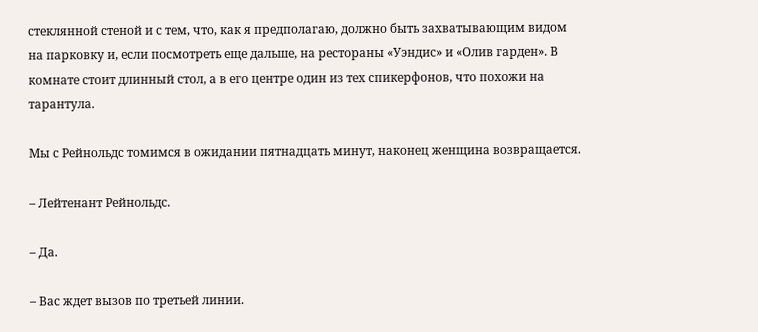стеклянной стеной и с тем, что, как я предполагаю, должно быть захватывающим видом на парковку и, если посмотреть еще дальше, на рестораны «Уэндис» и «Олив гарден». В комнате стоит длинный стол, а в его центре один из тех спикерфонов, что похожи на тарантула.

Мы с Рейнольдс томимся в ожидании пятнадцать минут, наконец женщина возвращается.

– Лейтенант Рейнольдс.

– Да.

– Вас ждет вызов по третьей линии.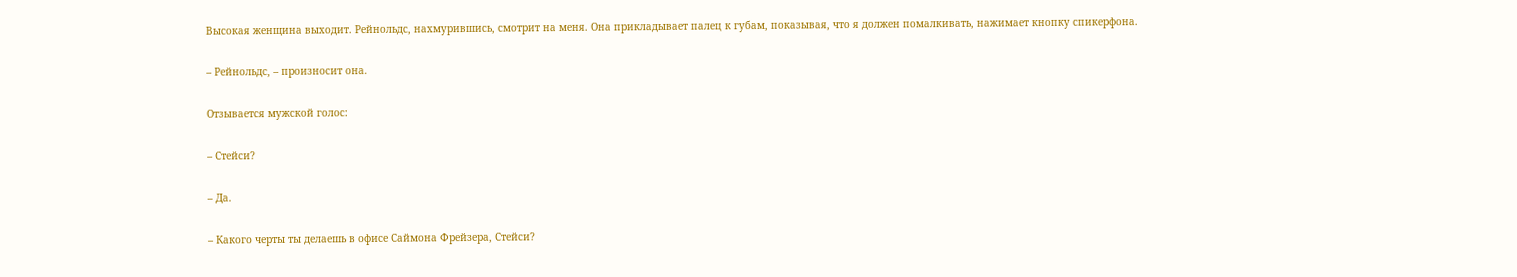Высокая женщина выходит. Рейнольдс, нахмурившись, смотрит на меня. Она прикладывает палец к губам, показывая, что я должен помалкивать, нажимает кнопку спикерфона.

– Рейнольдс, – произносит она.

Отзывается мужской голос:

– Стейси?

– Да.

– Какого черты ты делаешь в офисе Саймона Фрейзера, Стейси?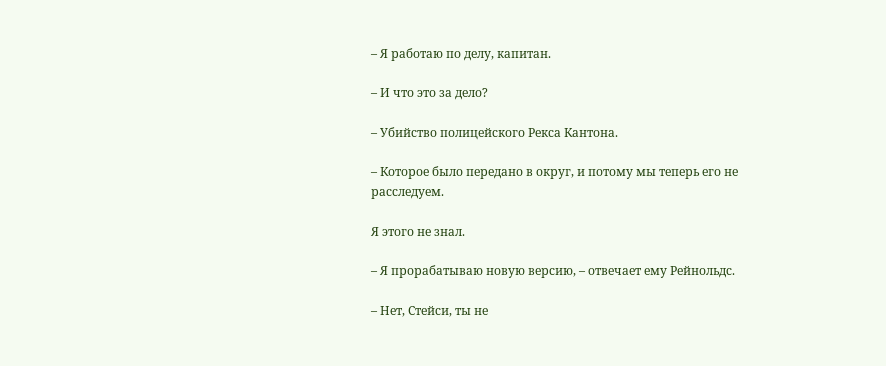– Я работаю по делу, капитан.

– И что это за дело?

– Убийство полицейского Рекса Кантона.

– Которое было передано в округ, и потому мы теперь его не расследуем.

Я этого не знал.

– Я прорабатываю новую версию, – отвечает ему Рейнольдс.

– Нет, Стейси, ты не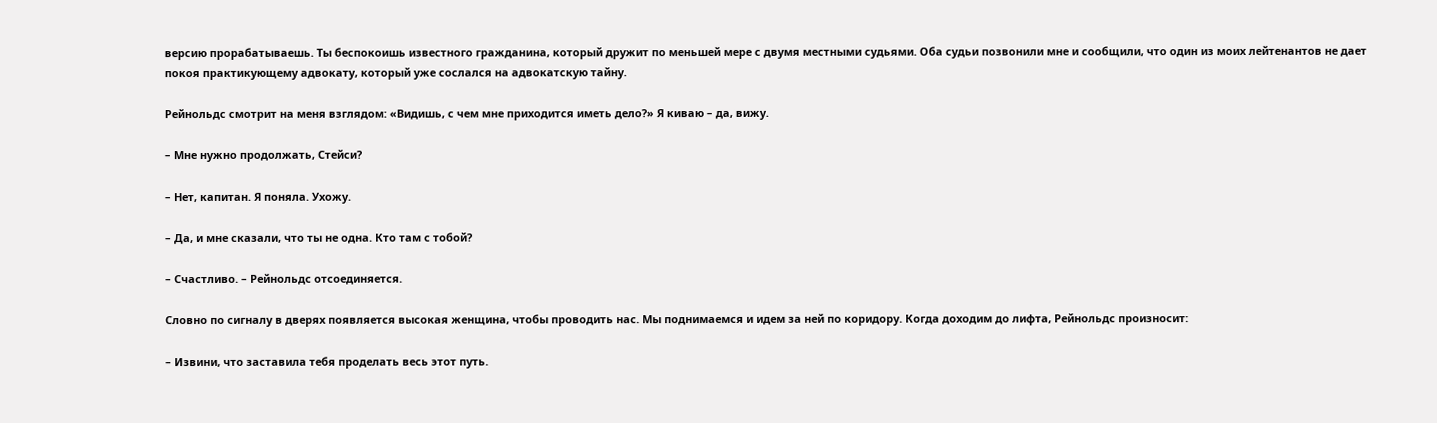версию прорабатываешь. Ты беспокоишь известного гражданина, который дружит по меньшей мере с двумя местными судьями. Оба судьи позвонили мне и сообщили, что один из моих лейтенантов не дает покоя практикующему адвокату, который уже сослался на адвокатскую тайну.

Рейнольдс смотрит на меня взглядом: «Видишь, с чем мне приходится иметь дело?» Я киваю – да, вижу.

– Мне нужно продолжать, Стейси?

– Нет, капитан. Я поняла. Ухожу.

– Да, и мне сказали, что ты не одна. Кто там с тобой?

– Счастливо. – Рейнольдс отсоединяется.

Словно по сигналу в дверях появляется высокая женщина, чтобы проводить нас. Мы поднимаемся и идем за ней по коридору. Когда доходим до лифта, Рейнольдс произносит:

– Извини, что заставила тебя проделать весь этот путь.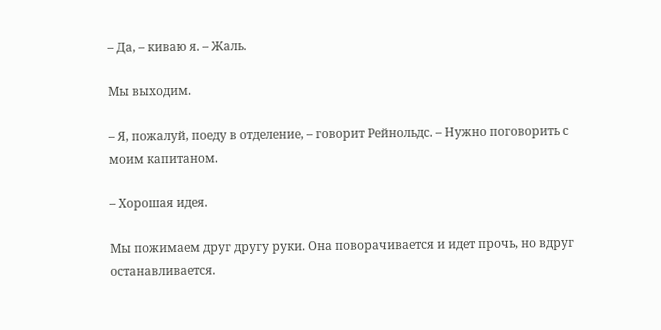– Да, – киваю я. – Жаль.

Мы выходим.

– Я, пожалуй, поеду в отделение, – говорит Рейнольдс. – Нужно поговорить с моим капитаном.

– Хорошая идея.

Мы пожимаем друг другу руки. Она поворачивается и идет прочь, но вдруг останавливается.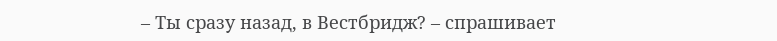– Ты сразу назад, в Вестбридж? – спрашивает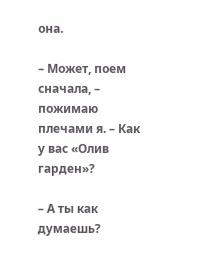она.

– Может, поем сначала, – пожимаю плечами я. – Как у вас «Олив гарден»?

– А ты как думаешь?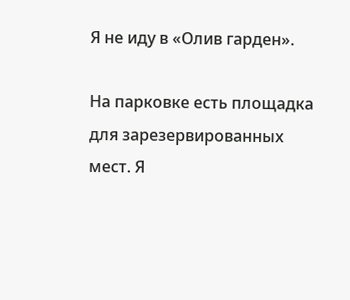Я не иду в «Олив гарден».

На парковке есть площадка для зарезервированных мест. Я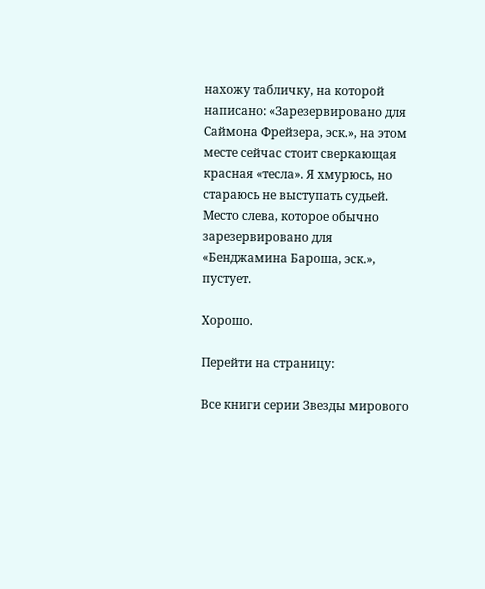нахожу табличку, на которой написано: «Зарезервировано для Саймона Фрейзера, эск.», на этом месте сейчас стоит сверкающая красная «тесла». Я хмурюсь, но стараюсь не выступать судьей. Место слева, которое обычно зарезервировано для «Бенджамина Бароша, эск.», пустует.

Хорошо.

Перейти на страницу:

Все книги серии Звезды мирового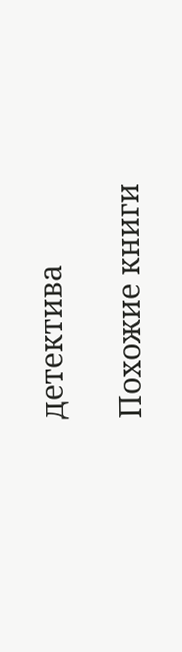детектива

Похожие книги